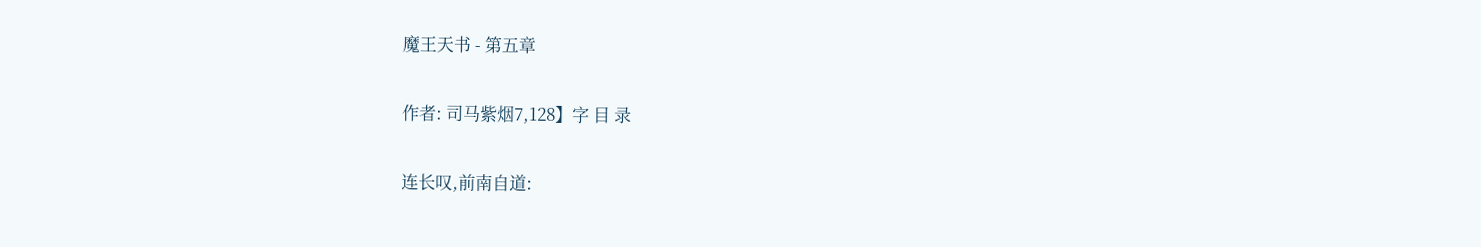魔王天书 - 第五章

作者: 司马紫烟7,128】字 目 录

连长叹,前南自道: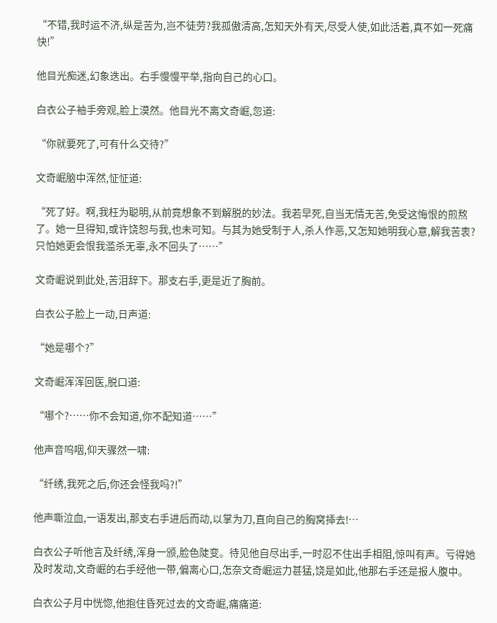“不错,我时运不济,纵是苦为,岂不徒劳?我孤傲清高,怎知天外有天,尽受人使,如此活着,真不如一死痛快!”

他目光痴迷,幻象迭出。右手慢慢平举,指向自己的心口。

白衣公子袖手旁观,脸上漠然。他目光不离文奇崛,忽道:

“你就要死了,可有什么交待?”

文奇崛脑中浑然,怔怔道:

“死了好。啊,我枉为聪明,从前竟想象不到解脱的妙法。我若早死,自当无情无苦,免受这悔恨的煎熬了。她一旦得知,或许饶恕与我,也未可知。与其为她受制于人,杀人作恶,又怎知她明我心意,解我苦衷?只怕她更会恨我滥杀无辜,永不回头了……”

文奇崛说到此处,苦泪辞下。那支右手,更是近了胸前。

白衣公子脸上一动,日声道:

“她是哪个?”

文奇崛浑浑回医,脱口道:

“哪个?……你不会知道,你不配知道……”

他声音呜咽,仰天骤然一啸:

“纤绣,我死之后,你还会怪我吗?!”

他声嘶泣血,一语发出,那支右手进后而动,以掌为刀,直向自己的胸窝揷去!…

白衣公子听他言及纤绣,浑身一颁,脸色陡变。待见他自尽出手,一时忍不住出手相阻,惊叫有声。亏得她及时发动,文奇崛的右手经他一带,偏离心口,怎奈文奇崛运力甚猛,饶是如此,他那右手还是报人腹中。

白衣公子月中恍惚,他抱住昏死过去的文奇崛,痛痛道: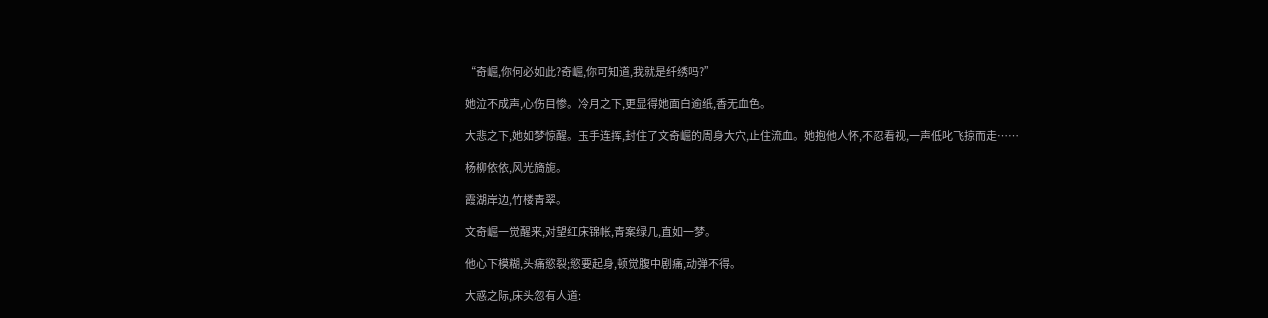“奇崛,你何必如此?奇崛,你可知道,我就是纤绣吗?”

她泣不成声,心伤目惨。冷月之下,更显得她面白逾纸,香无血色。

大悲之下,她如梦惊醒。玉手连挥,封住了文奇崛的周身大穴,止住流血。她抱他人怀,不忍看视,一声低叱飞掠而走……

杨柳依依,风光旖旎。

霞湖岸边,竹楼青翠。

文奇崛一觉醒来,对望红床锦帐,青案绿几,直如一梦。

他心下模糊,头痛慾裂;慾要起身,顿觉腹中剧痛,动弹不得。

大惑之际,床头忽有人道: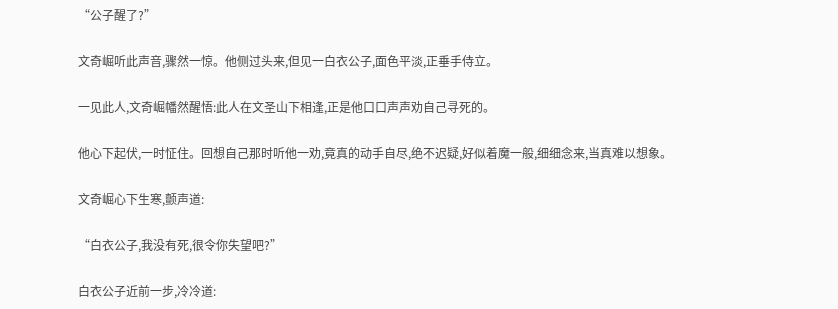“公子醒了?”

文奇崛听此声音,骤然一惊。他侧过头来,但见一白衣公子,面色平淡,正垂手侍立。

一见此人,文奇崛幡然醒悟:此人在文圣山下相逢,正是他口口声声劝自己寻死的。

他心下起伏,一时怔住。回想自己那时听他一劝,竟真的动手自尽,绝不迟疑,好似着魔一般,细细念来,当真难以想象。

文奇崛心下生寒,颤声道:

“白衣公子,我没有死,很令你失望吧?”

白衣公子近前一步,冷冷道: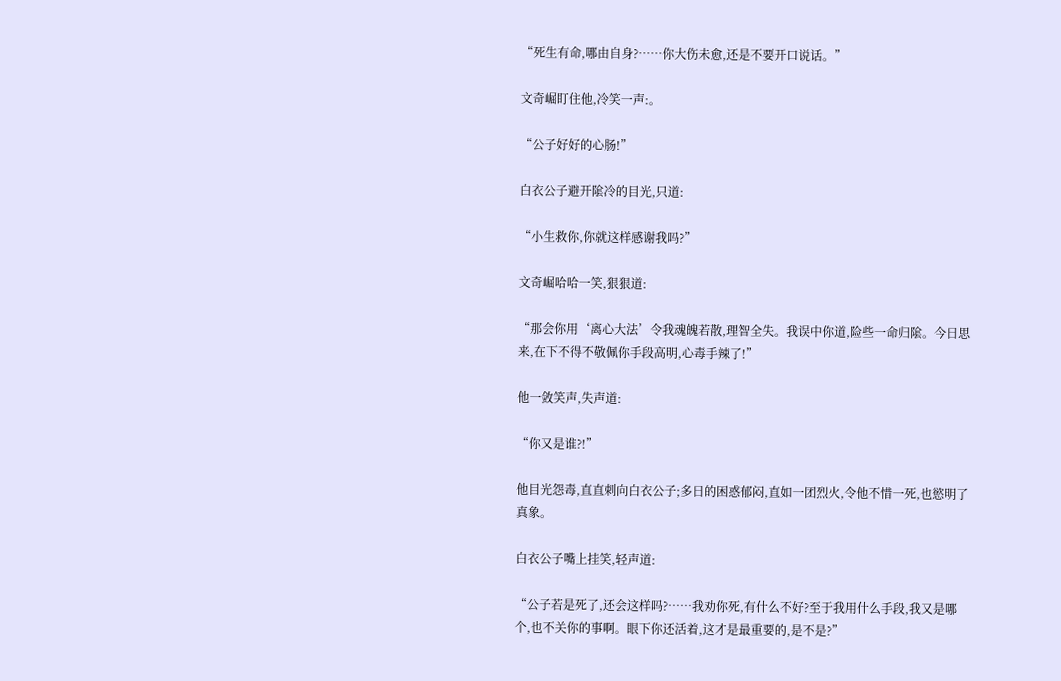“死生有命,哪由自身?……你大伤未愈,还是不要开口说话。”

文奇崛盯住他,冷笑一声:。

“公子好好的心肠!”

白衣公子避开隂冷的目光,只道:

“小生救你,你就这样感谢我吗?”

文奇崛哈哈一笑,狠狠道:

“那会你用‘离心大法’令我魂魄若散,理智全失。我误中你道,险些一命归隂。今日思来,在下不得不敬佩你手段高明,心毒手辣了!”

他一敛笑声,失声道:

“你又是谁?!”

他目光怨毒,直直刺向白衣公子;多日的困惑郁闷,直如一团烈火,令他不惜一死,也慾明了真象。

白衣公子嘴上挂笑,轻声道:

“公子若是死了,还会这样吗?……我劝你死,有什么不好?至于我用什么手段,我又是哪个,也不关你的事啊。眼下你还活着,这才是最重要的,是不是?”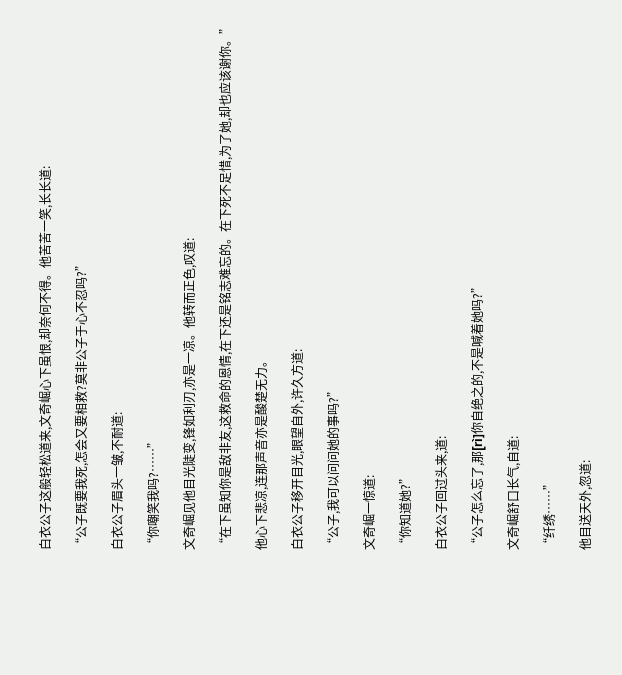白衣公子这般轻松道来,文奇崛心下虽恨,却奈何不得。他苦苦一笑,长长道:

“公子既要我死,怎会又要相救?莫非公子于心不忍吗?”

白衣公子眉头一皱,不耐道:

“你嘲笑我吗?……”

文奇崛见他目光陡变,锋如利刃,亦是一凉。他转而正色,叹道:

“在下虽知你是敌非友,这救命的恩情,在下还是铭志难忘的。在下死不足惜,为了她,却也应该谢你。”

他心下悲凉,连那声音亦是酸楚无力。

白衣公子移开目光,眼望自外,许久方道:

“公子,我可以问问她的事吗?”

文奇崛一惊道:

“你知道她?”

白衣公子回过头来,道:

“公子怎么忘了,那[rì]你自绝之的,不是喊着她吗?”

文奇崛舒口长气,自道:

“纤绣……”

他目送天外,忽道: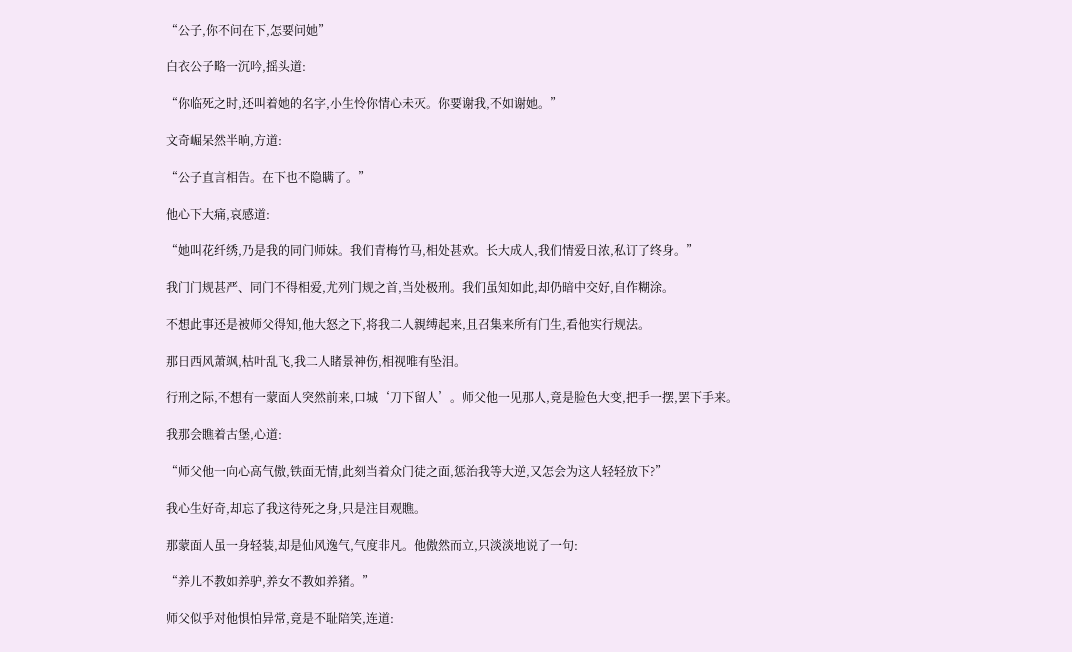“公子,你不问在下,怎要问她”

白衣公子略一沉吟,摇头道:

“你临死之时,还叫着她的名字,小生怜你情心未灭。你要谢我,不如谢她。”

文奇崛呆然半晌,方道:

“公子直言相告。在下也不隐瞒了。”

他心下大痛,哀感道:

“她叫花纤绣,乃是我的同门师妹。我们青梅竹马,相处甚欢。长大成人,我们情爱日浓,私订了终身。”

我门门规甚严、同门不得相爱,尤列门规之首,当处极刑。我们虽知如此,却仍暗中交好,自作糊涂。

不想此事还是被师父得知,他大怒之下,将我二人親缚起来,且召集来所有门生,看他实行规法。

那日西风萧飒,枯叶乱飞,我二人睹景神伤,相视唯有坠泪。

行刑之际,不想有一蒙面人突然前来,口城‘刀下留人’。师父他一见那人,竟是脸色大变,把手一摆,罢下手来。

我那会瞧着古堡,心道:

“师父他一向心高气傲,铁面无情,此刻当着众门徒之面,惩治我等大逆,又怎会为这人轻轻放下?”

我心生好奇,却忘了我这待死之身,只是注目观瞧。

那蒙面人虽一身轻装,却是仙风逸气,气度非凡。他傲然而立,只淡淡地说了一句:

“养儿不教如养驴,养女不教如养猪。”

师父似乎对他惧怕异常,竟是不耻陪笑,连道: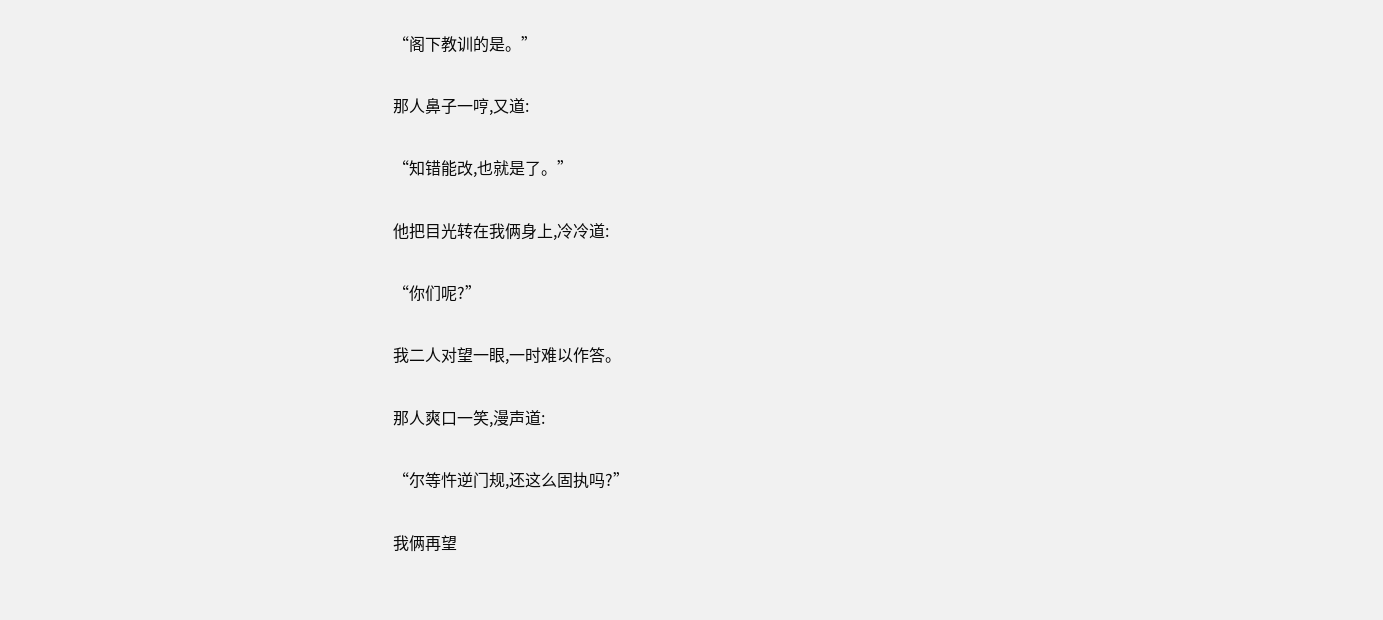“阁下教训的是。”

那人鼻子一哼,又道:

“知错能改,也就是了。”

他把目光转在我俩身上,冷冷道:

“你们呢?”

我二人对望一眼,一时难以作答。

那人爽口一笑,漫声道:

“尔等忤逆门规,还这么固执吗?”

我俩再望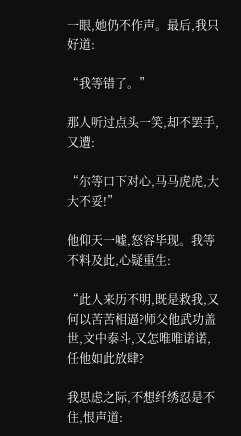一眼,她仍不作声。最后,我只好道:

“我等错了。”

那人听过点头一笑,却不罢手,又遭:

“尔等口下对心,马马虎虎,大大不妥!”

他仰天一嘘,怒容毕现。我等不料及此,心疑重生:

“此人来历不明,既是救我,又何以苦苦相逼?师父他武功盖世,文中泰斗,又怎唯唯诺诺,任他如此放肆?

我思虑之际,不想纤绣忍是不住,恨声道: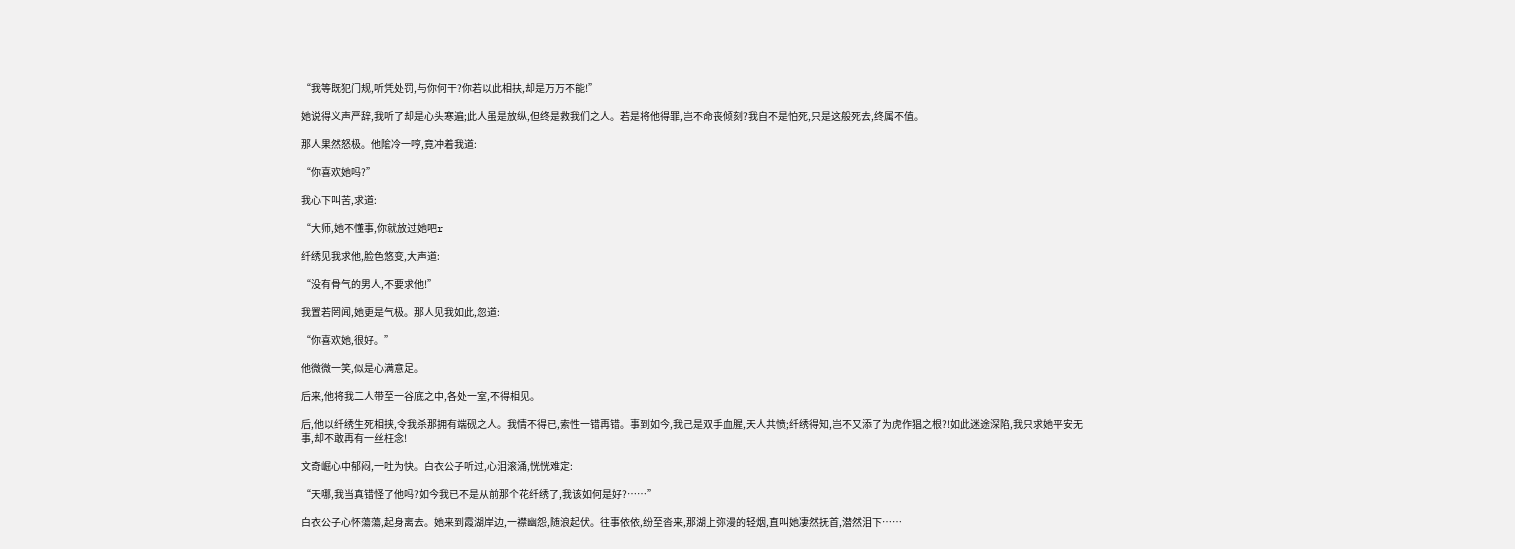“我等既犯门规,听凭处罚,与你何干?你若以此相扶,却是万万不能!”

她说得义声严辞,我听了却是心头寒遍;此人虽是放纵,但终是救我们之人。若是将他得罪,岂不命丧倾刻?我自不是怕死,只是这般死去,终属不值。

那人果然怒极。他隂冷一哼,竟冲着我道:

“你喜欢她吗?”

我心下叫苦,求道:

“大师,她不懂事,你就放过她吧r

纤绣见我求他,脸色悠变,大声道:

“没有骨气的男人,不要求他!”

我置若罔闻,她更是气极。那人见我如此,忽道:

“你喜欢她,很好。”

他微微一笑,似是心满意足。

后来,他将我二人带至一谷底之中,各处一室,不得相见。

后,他以纤绣生死相挟,令我杀那拥有端砚之人。我情不得已,索性一错再错。事到如今,我己是双手血腥,天人共愤;纤绣得知,岂不又添了为虎作猖之根?!如此迷途深陷,我只求她平安无事,却不敢再有一丝枉念!

文奇崛心中郁闷,一吐为快。白衣公子听过,心泪滚涌,恍恍难定:

“天哪,我当真错怪了他吗?如今我已不是从前那个花纤绣了,我该如何是好?……”

白衣公子心怀蕩蕩,起身离去。她来到霞湖岸边,一襟幽怨,随浪起伏。往事依依,纷至沓来,那湖上弥漫的轻烟,直叫她凄然抚首,潜然泪下……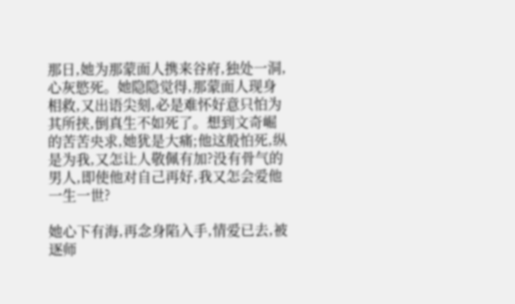那日,她为那蒙面人携来谷府,独处一洞,心灰慾死。她隐隐觉得,那蒙面人现身相救,又出语尖刻,必是难怀好意只怕为其所挟,倒真生不如死了。想到文奇崛的苦苦央求,她犹是大痛;他这般怕死,纵是为我,又怎让人敬佩有加?没有骨气的男人,即使他对自己再好,我又怎会爱他一生一世?

她心下有海,再念身陷入手,情爱已去,被逐师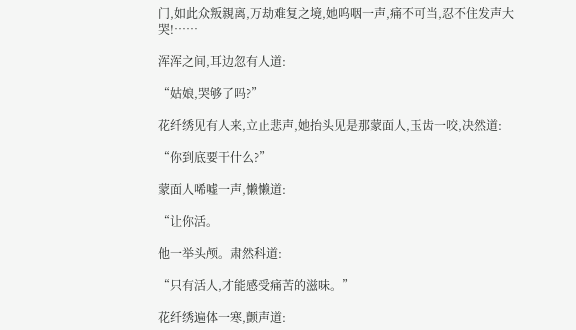门,如此众叛親离,万劫难复之境,她呜咽一声,痛不可当,忍不住发声大哭!……

浑浑之间,耳边忽有人道:

“姑娘,哭够了吗?”

花纤绣见有人来,立止悲声,她抬头见是那蒙面人,玉齿一咬,决然道:

“你到底要干什么?”

蒙面人唏嘘一声,懒懒道:

“让你活。

他一举头颅。肃然科道:

“只有活人,才能感受痛苦的滋味。”

花纤绣遍体一寒,颤声道: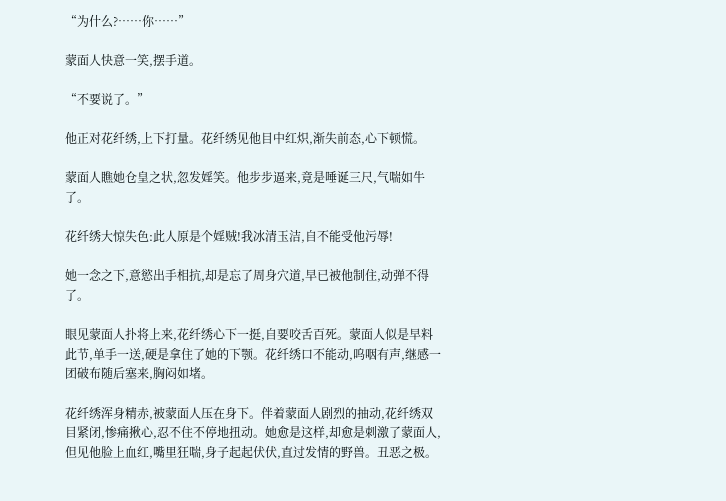“为什么?……你……”

蒙面人快意一笑,摆手道。

“不要说了。”

他正对花纤绣,上下打量。花纤绣见他目中红炽,渐失前态,心下顿慌。

蒙面人瞧她仓皇之状,忽发婬笑。他步步逼来,竟是唾诞三尺,气喘如牛了。

花纤绣大惊失色:此人原是个婬贼!我冰清玉洁,自不能受他污辱!

她一念之下,意慾出手相抗,却是忘了周身穴道,早已被他制住,动弹不得了。

眼见蒙面人扑将上来,花纤绣心下一挺,自要咬舌百死。蒙面人似是早料此节,单手一送,硬是拿住了她的下颚。花纤绣口不能动,呜咽有声,继感一团破布随后塞来,胸闷如堵。

花纤绣浑身精赤,被蒙面人压在身下。伴着蒙面人剧烈的抽动,花纤绣双目紧闭,惨痛揪心,忍不住不停地扭动。她愈是这样,却愈是刺激了蒙面人,但见他脸上血红,嘴里狂喘,身子起起伏伏,直过发情的野兽。丑恶之极。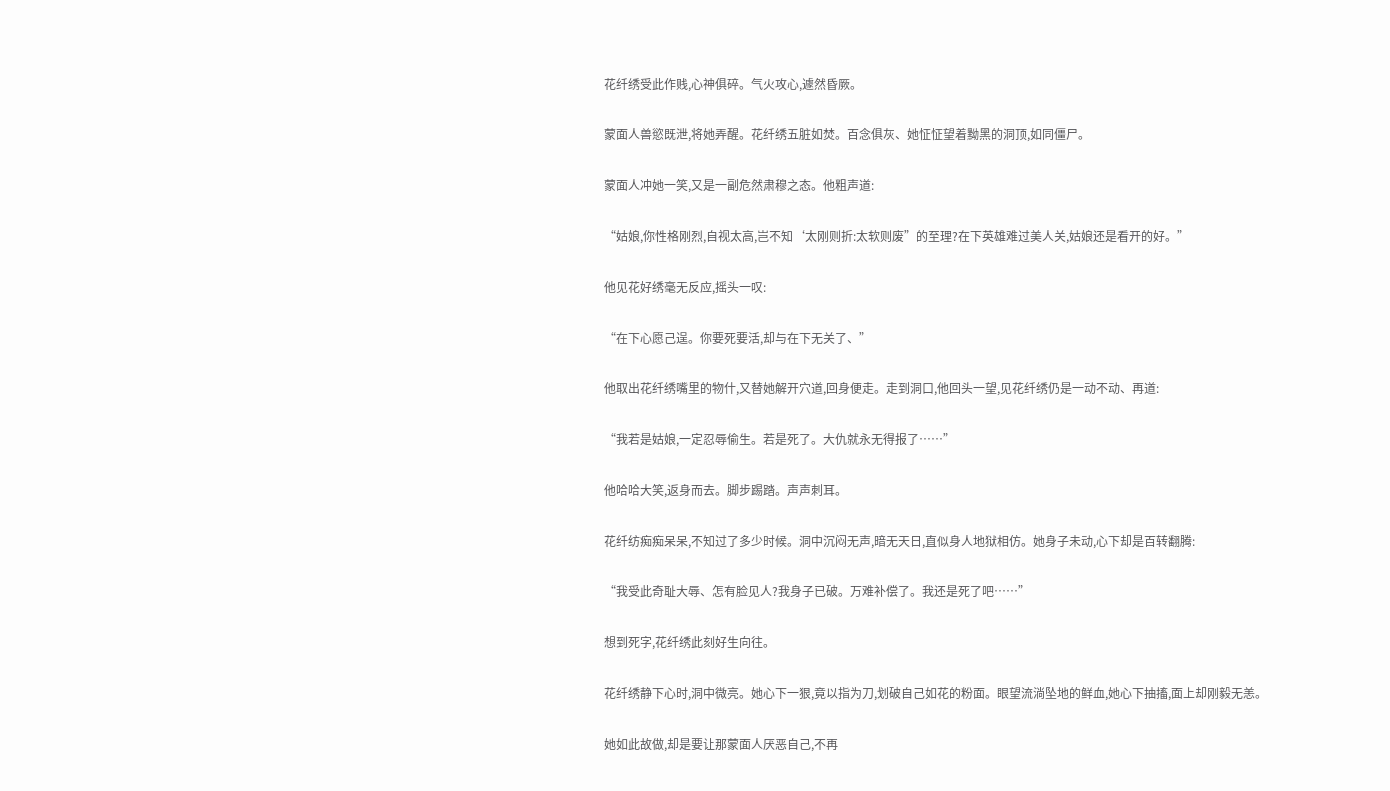花纤绣受此作贱,心神俱碎。气火攻心,遽然昏厥。

蒙面人兽慾既泄,将她弄醒。花纤绣五脏如焚。百念俱灰、她怔怔望着黝黑的洞顶,如同僵尸。

蒙面人冲她一笑,又是一副危然肃穆之态。他粗声道:

“姑娘,你性格刚烈,自视太高,岂不知‘太刚则折:太软则废”的至理?在下英雄难过美人关,姑娘还是看开的好。”

他见花好绣毫无反应,摇头一叹:

“在下心愿己逞。你要死要活,却与在下无关了、”

他取出花纤绣嘴里的物什,又替她解开穴道,回身便走。走到洞口,他回头一望,见花纤绣仍是一动不动、再道:

“我若是姑娘,一定忍辱偷生。若是死了。大仇就永无得报了……”

他哈哈大笑,返身而去。脚步踢踏。声声刺耳。

花纤纺痴痴呆呆,不知过了多少时候。洞中沉闷无声,暗无天日,直似身人地狱相仿。她身子未动,心下却是百转翻腾:

“我受此奇耻大辱、怎有脸见人?我身子已破。万难补偿了。我还是死了吧……”

想到死字,花纤绣此刻好生向往。

花纤绣静下心时,洞中微亮。她心下一狠,竟以指为刀,划破自己如花的粉面。眼望流淌坠地的鲜血,她心下抽搐,面上却刚毅无恙。

她如此故做,却是要让那蒙面人厌恶自己,不再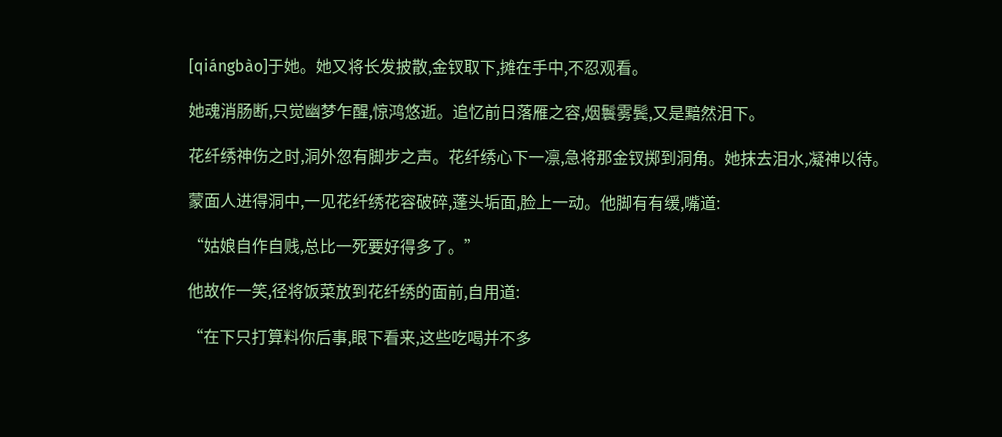[qiángbào]于她。她又将长发披散,金钗取下,摊在手中,不忍观看。

她魂消肠断,只觉幽梦乍醒,惊鸿悠逝。追忆前日落雁之容,烟鬟雾鬓,又是黯然泪下。

花纤绣神伤之时,洞外忽有脚步之声。花纤绣心下一凛,急将那金钗掷到洞角。她抹去泪水,凝神以待。

蒙面人进得洞中,一见花纤绣花容破碎,蓬头垢面,脸上一动。他脚有有缓,嘴道:

“姑娘自作自贱,总比一死要好得多了。”

他故作一笑,径将饭菜放到花纤绣的面前,自用道:

“在下只打算料你后事,眼下看来,这些吃喝并不多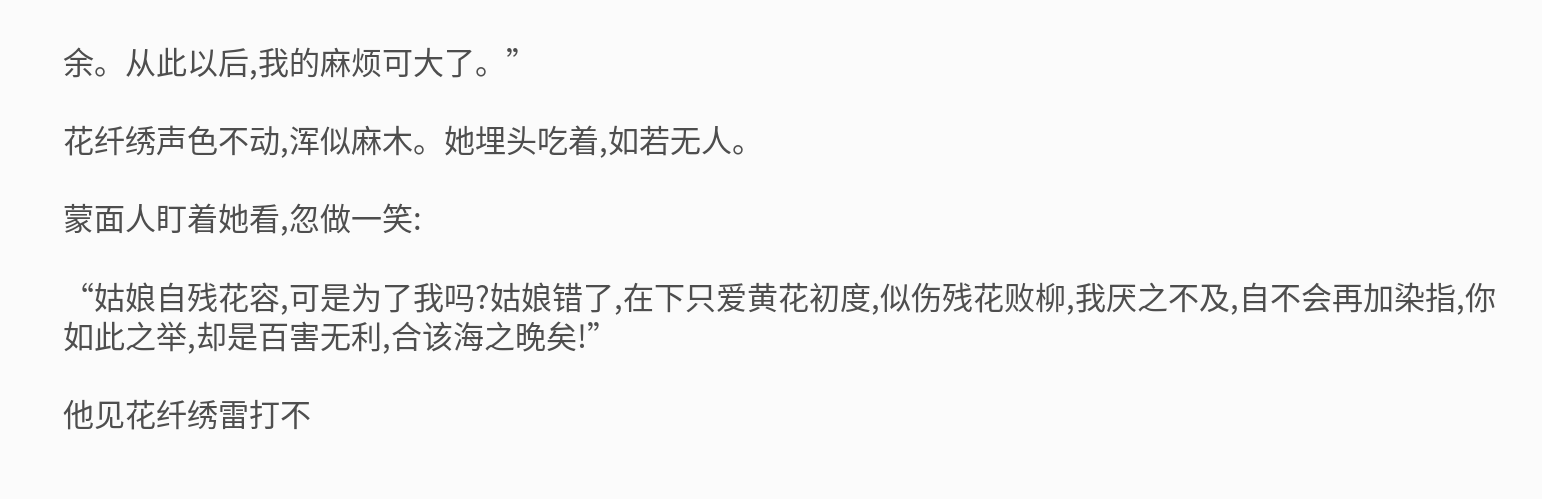余。从此以后,我的麻烦可大了。”

花纤绣声色不动,浑似麻木。她埋头吃着,如若无人。

蒙面人盯着她看,忽做一笑:

“姑娘自残花容,可是为了我吗?姑娘错了,在下只爱黄花初度,似伤残花败柳,我厌之不及,自不会再加染指,你如此之举,却是百害无利,合该海之晚矣!”

他见花纤绣雷打不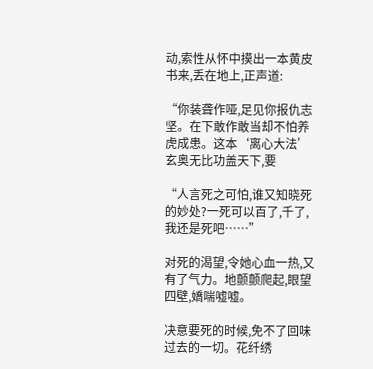动,索性从怀中摸出一本黄皮书来,丢在地上,正声道:

“你装聋作哑,足见你报仇志坚。在下敢作敢当却不怕养虎成患。这本‘离心大法’玄奥无比功盖天下,要

“人言死之可怕,谁又知晓死的妙处?一死可以百了,千了,我还是死吧……”

对死的渴望,令她心血一热,又有了气力。地颤颤爬起,眼望四壁,嬌喘嘘嘘。

决意要死的时候,免不了回味过去的一切。花纤绣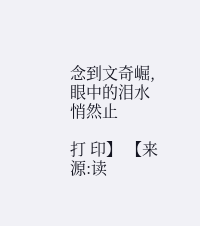念到文奇崛,眼中的泪水悄然止

打 印】 【来源:读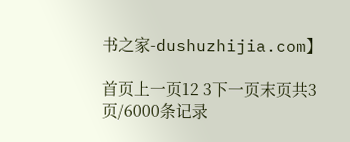书之家-dushuzhijia.com】

首页上一页12 3下一页末页共3页/6000条记录